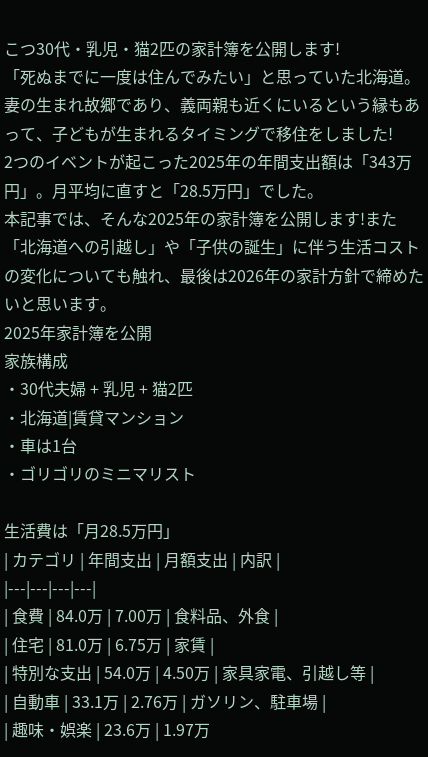こつ30代・乳児・猫2匹の家計簿を公開します!
「死ぬまでに一度は住んでみたい」と思っていた北海道。妻の生まれ故郷であり、義両親も近くにいるという縁もあって、子どもが生まれるタイミングで移住をしました!
2つのイベントが起こった2025年の年間支出額は「343万円」。月平均に直すと「28.5万円」でした。
本記事では、そんな2025年の家計簿を公開します!また「北海道への引越し」や「子供の誕生」に伴う生活コストの変化についても触れ、最後は2026年の家計方針で締めたいと思います。
2025年家計簿を公開
家族構成
・30代夫婦 + 乳児 + 猫2匹
・北海道|賃貸マンション
・車は1台
・ゴリゴリのミニマリスト

生活費は「月28.5万円」
| カテゴリ | 年間支出 | 月額支出 | 内訳 |
|---|---|---|---|
| 食費 | 84.0万 | 7.00万 | 食料品、外食 |
| 住宅 | 81.0万 | 6.75万 | 家賃 |
| 特別な支出 | 54.0万 | 4.50万 | 家具家電、引越し等 |
| 自動車 | 33.1万 | 2.76万 | ガソリン、駐車場 |
| 趣味・娯楽 | 23.6万 | 1.97万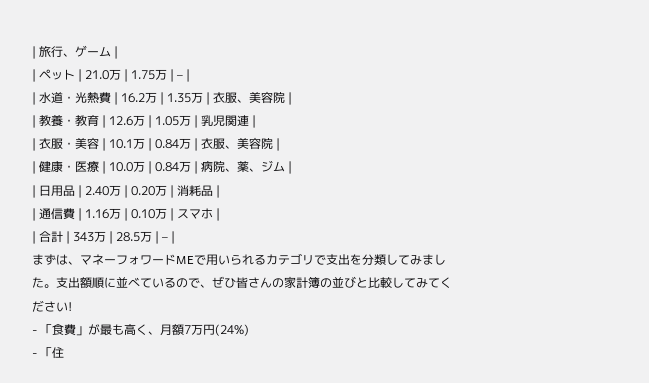| 旅行、ゲーム |
| ペット | 21.0万 | 1.75万 | – |
| 水道・光熱費 | 16.2万 | 1.35万 | 衣服、美容院 |
| 教養・教育 | 12.6万 | 1.05万 | 乳児関連 |
| 衣服・美容 | 10.1万 | 0.84万 | 衣服、美容院 |
| 健康・医療 | 10.0万 | 0.84万 | 病院、薬、ジム |
| 日用品 | 2.40万 | 0.20万 | 消耗品 |
| 通信費 | 1.16万 | 0.10万 | スマホ |
| 合計 | 343万 | 28.5万 | – |
まずは、マネーフォワードMEで用いられるカテゴリで支出を分類してみました。支出額順に並べているので、ぜひ皆さんの家計簿の並びと比較してみてください!
- 「食費」が最も高く、月額7万円(24%)
- 「住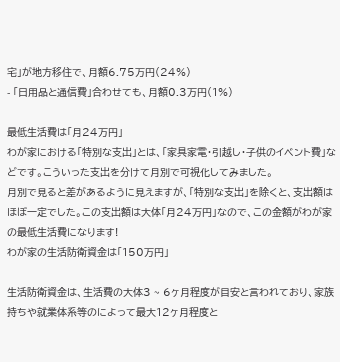宅」が地方移住で、月額6.75万円(24%)
- 「日用品と通信費」合わせても、月額0.3万円(1%)

最低生活費は「月24万円」
わが家における「特別な支出」とは、「家具家電・引越し・子供のイベント費」などです。こういった支出を分けて月別で可視化してみました。
月別で見ると差があるように見えますが、「特別な支出」を除くと、支出額はほぼ一定でした。この支出額は大体「月24万円」なので、この金額がわが家の最低生活費になります!
わが家の生活防衛資金は「150万円」

生活防衛資金は、生活費の大体3 ~ 6ヶ月程度が目安と言われており、家族持ちや就業体系等のによって最大12ヶ月程度と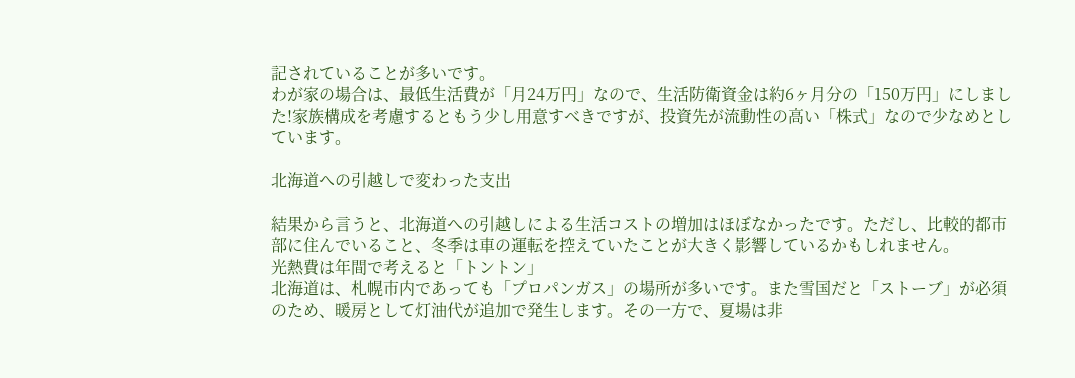記されていることが多いです。
わが家の場合は、最低生活費が「月24万円」なので、生活防衛資金は約6ヶ月分の「150万円」にしました!家族構成を考慮するともう少し用意すべきですが、投資先が流動性の高い「株式」なので少なめとしています。

北海道への引越しで変わった支出

結果から言うと、北海道への引越しによる生活コストの増加はほぼなかったです。ただし、比較的都市部に住んでいること、冬季は車の運転を控えていたことが大きく影響しているかもしれません。
光熱費は年間で考えると「トントン」
北海道は、札幌市内であっても「プロパンガス」の場所が多いです。また雪国だと「ストーブ」が必須のため、暖房として灯油代が追加で発生します。その一方で、夏場は非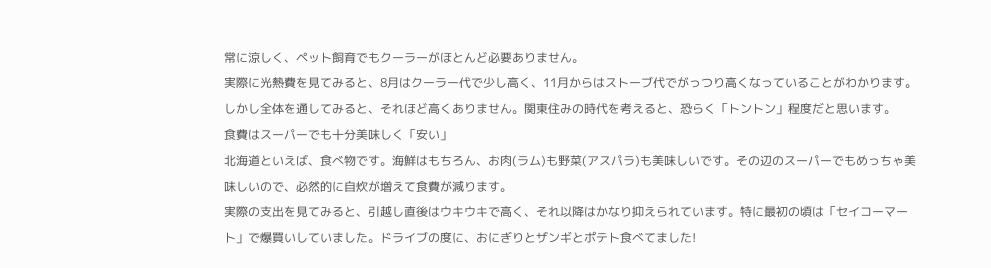常に涼しく、ペット飼育でもクーラーがほとんど必要ありません。
実際に光熱費を見てみると、8月はクーラー代で少し高く、11月からはストーブ代でがっつり高くなっていることがわかります。しかし全体を通してみると、それほど高くありません。関東住みの時代を考えると、恐らく「トントン」程度だと思います。
食費はスーパーでも十分美味しく「安い」
北海道といえば、食べ物です。海鮮はもちろん、お肉(ラム)も野菜(アスパラ)も美味しいです。その辺のスーパーでもめっちゃ美味しいので、必然的に自炊が増えて食費が減ります。
実際の支出を見てみると、引越し直後はウキウキで高く、それ以降はかなり抑えられています。特に最初の頃は「セイコーマート」で爆買いしていました。ドライブの度に、おにぎりとザンギとポテト食べてました!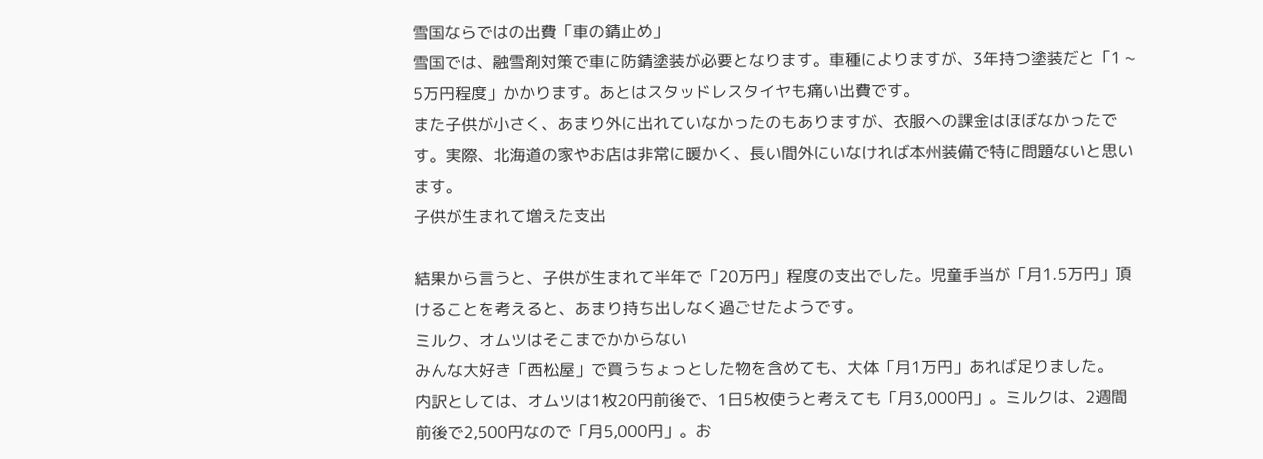雪国ならではの出費「車の錆止め」
雪国では、融雪剤対策で車に防錆塗装が必要となります。車種によりますが、3年持つ塗装だと「1 ~ 5万円程度」かかります。あとはスタッドレスタイヤも痛い出費です。
また子供が小さく、あまり外に出れていなかったのもありますが、衣服への課金はほぼなかったです。実際、北海道の家やお店は非常に暖かく、長い間外にいなければ本州装備で特に問題ないと思います。
子供が生まれて増えた支出

結果から言うと、子供が生まれて半年で「20万円」程度の支出でした。児童手当が「月1.5万円」頂けることを考えると、あまり持ち出しなく過ごせたようです。
ミルク、オムツはそこまでかからない
みんな大好き「西松屋」で買うちょっとした物を含めても、大体「月1万円」あれば足りました。
内訳としては、オムツは1枚20円前後で、1日5枚使うと考えても「月3,000円」。ミルクは、2週間前後で2,500円なので「月5,000円」。お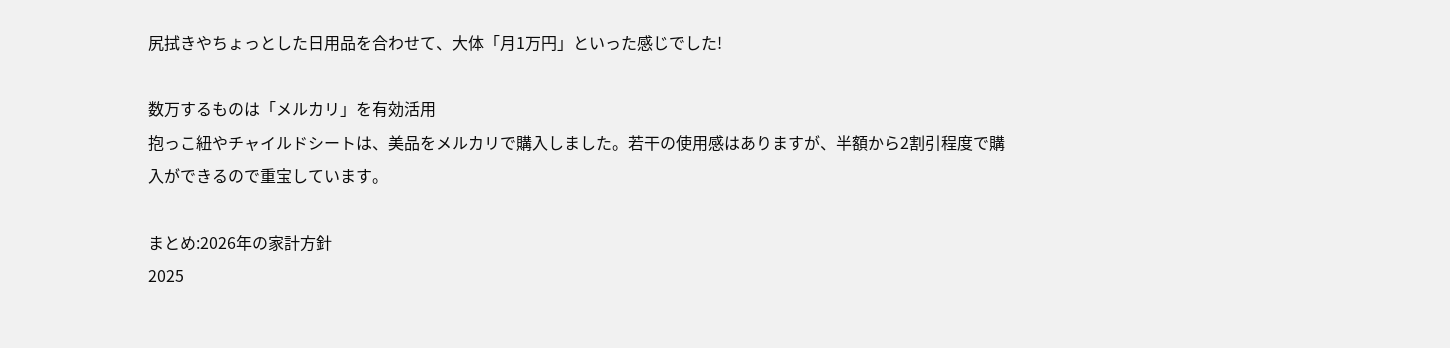尻拭きやちょっとした日用品を合わせて、大体「月1万円」といった感じでした!

数万するものは「メルカリ」を有効活用
抱っこ紐やチャイルドシートは、美品をメルカリで購入しました。若干の使用感はありますが、半額から2割引程度で購入ができるので重宝しています。

まとめ:2026年の家計方針
2025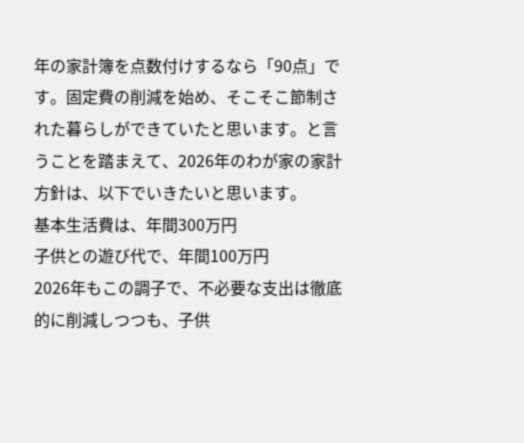年の家計簿を点数付けするなら「90点」です。固定費の削減を始め、そこそこ節制された暮らしができていたと思います。と言うことを踏まえて、2026年のわが家の家計方針は、以下でいきたいと思います。
基本生活費は、年間300万円
子供との遊び代で、年間100万円
2026年もこの調子で、不必要な支出は徹底的に削減しつつも、子供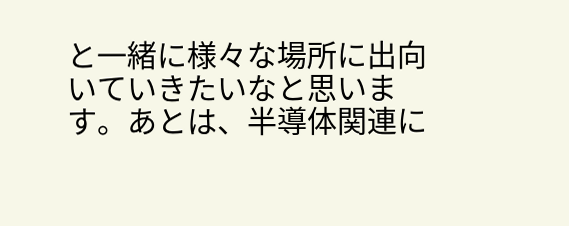と一緒に様々な場所に出向いていきたいなと思います。あとは、半導体関連に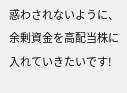惑わされないように、余剰資金を高配当株に入れていきたいです!